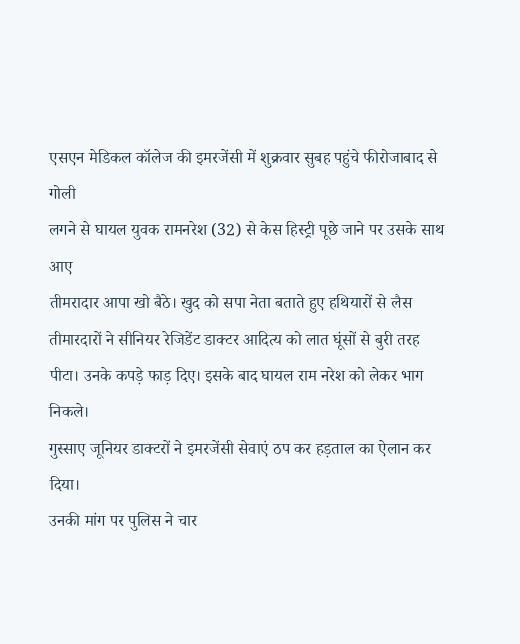एसएन मेडिकल कॉलेज की इमरजेंसी में शुक्रवार सुबह पहुंचे फीरोजाबाद से गोली
लगने से घायल युवक रामनरेश (32) से केस हिस्ट्री पूछे जाने पर उसके साथ आए
तीमरादार आपा खो बैठे। खुद को सपा नेता बताते हुए हथियारों से लैस
तीमारदारों ने सीनियर रेजिडेंट डाक्टर आदित्य को लात घूंसों से बुरी तरह
पीटा। उनके कपड़े फाड़ दिए। इसके बाद घायल राम नरेश को लेकर भाग निकले।
गुस्साए जूनियर डाक्टरों ने इमरजेंसी सेवाएं ठप कर हड़ताल का ऐलान कर दिया।
उनकी मांग पर पुलिस ने चार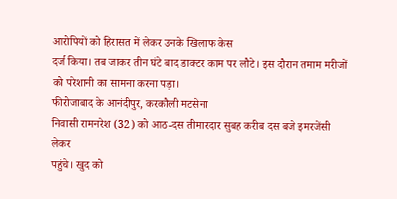आरोपियों को हिरासत में लेकर उनके खिलाफ केस
दर्ज किया। तब जाकर तीन घंटे बाद डाक्टर काम पर लौटे। इस दौरान तमाम मरीजों
को परेशानी का सामना करना पड़ा।
फीरोजाबाद के आनंदीपुर, करकौली मटसेना
निवासी रामनरेश (32) को आठ-दस तीमारदार सुबह करीब दस बजे इमरजेंसी लेकर
पहुंचे। खुद को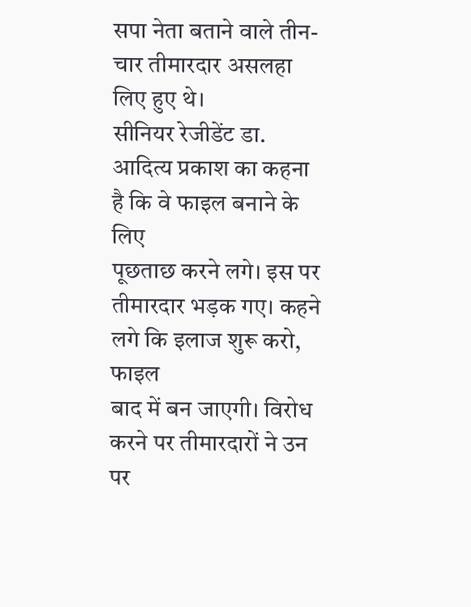सपा नेता बताने वाले तीन-चार तीमारदार असलहा लिए हुए थे।
सीनियर रेजीडेंट डा. आदित्य प्रकाश का कहना है कि वे फाइल बनाने के लिए
पूछताछ करने लगे। इस पर तीमारदार भड़क गए। कहने लगे कि इलाज शुरू करो, फाइल
बाद में बन जाएगी। विरोध करने पर तीमारदारों ने उन पर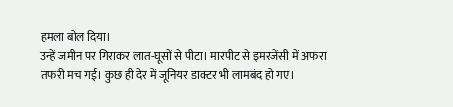हमला बोल दिया।
उन्हें जमीन पर गिराकर लात-घूसों से पीटा। मारपीट से इमरजेंसी में अफरा
तफरी मच गई। कुछ ही देर में जूनियर डाक्टर भी लामबंद हो गए।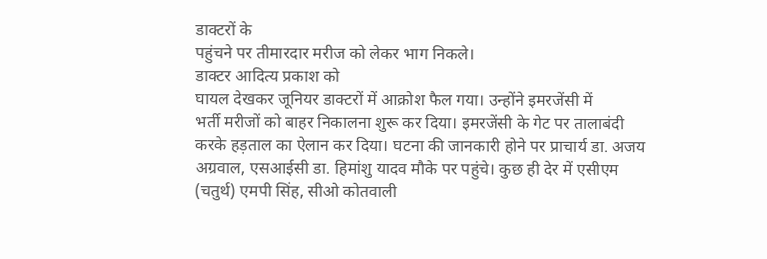डाक्टरों के
पहुंचने पर तीमारदार मरीज को लेकर भाग निकले।
डाक्टर आदित्य प्रकाश को
घायल देखकर जूनियर डाक्टरों में आक्रोश फैल गया। उन्होंने इमरजेंसी में
भर्ती मरीजों को बाहर निकालना शुरू कर दिया। इमरजेंसी के गेट पर तालाबंदी
करके हड़ताल का ऐलान कर दिया। घटना की जानकारी होने पर प्राचार्य डा. अजय
अग्रवाल, एसआईसी डा. हिमांशु यादव मौके पर पहुंचे। कुछ ही देर में एसीएम
(चतुर्थ) एमपी सिंह, सीओ कोतवाली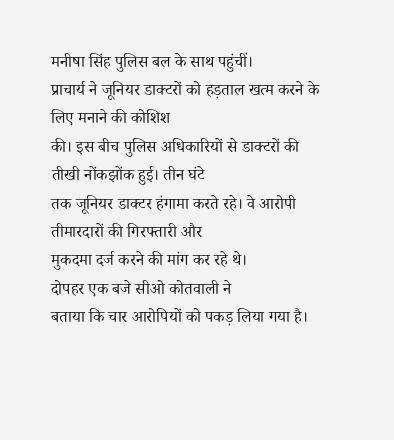मनीषा सिंह पुलिस बल के साथ पहुंचीं।
प्राचार्य ने जूनियर डाक्टरों को हड़ताल खत्म करने के लिए मनाने की कोशिश
की। इस बीच पुलिस अधिकारियों से डाक्टरों की तीखी नोंकझोंक हुई। तीन घंटे
तक जूनियर डाक्टर हंगामा करते रहे। वे आरोपी तीमारदारों की गिरफ्तारी और
मुकदमा दर्ज करने की मांग कर रहे थे।
दोपहर एक बजे सीओ कोतवाली ने
बताया कि चार आरोपियों को पकड़ लिया गया है।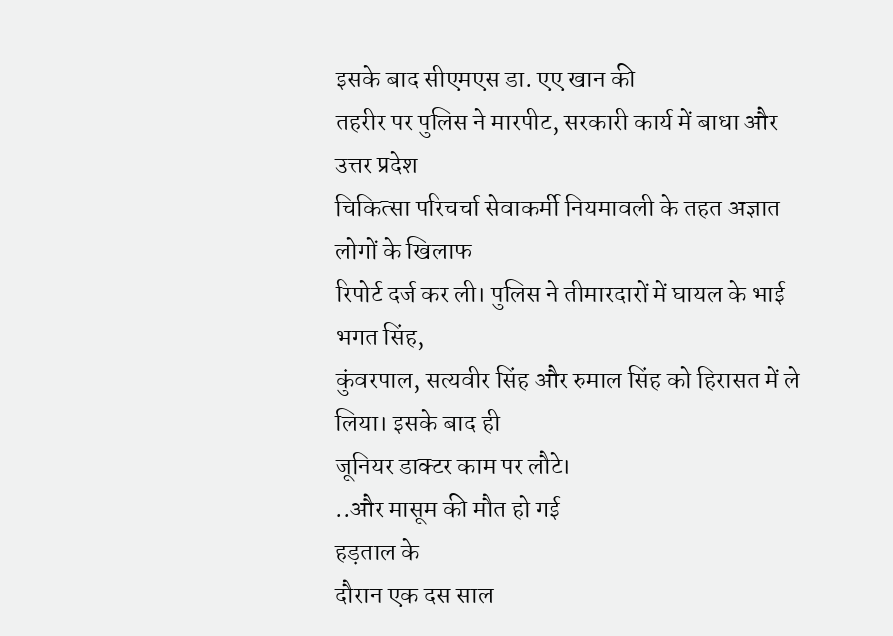इसके बाद सीएमएस डा. एए खान की
तहरीर पर पुलिस ने मारपीट, सरकारी कार्य में बाधा और उत्तर प्रदेश
चिकित्सा परिचर्चा सेवाकर्मी नियमावली के तहत अज्ञात लोगों के खिलाफ
रिपोर्ट दर्ज कर ली। पुलिस ने तीमारदारों में घायल के भाई भगत सिंह,
कुंवरपाल, सत्यवीर सिंह और रुमाल सिंह को हिरासत में ले लिया। इसके बाद ही
जूनियर डाक्टर काम पर लौटे।
..और मासूम की मौत हो गई
हड़ताल के
दौरान एक दस साल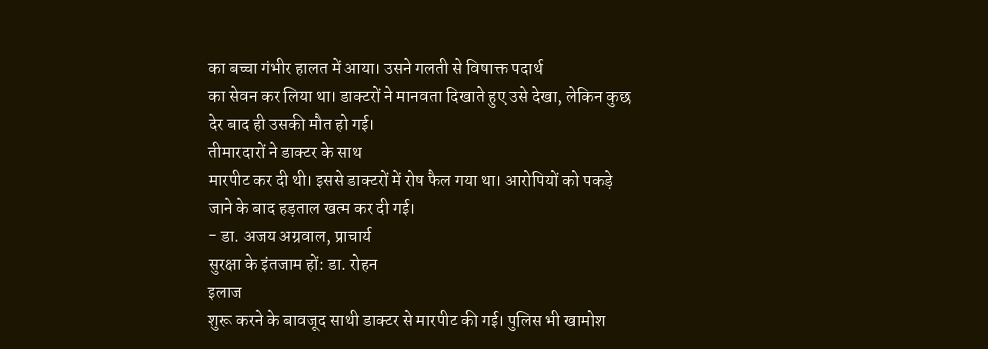का बच्चा गंभीर हालत में आया। उसने गलती से विषाक्त पदार्थ
का सेवन कर लिया था। डाक्टरों ने मानवता दिखाते हुए उसे देखा, लेकिन कुछ
देर बाद ही उसकी मौत हो गई।
तीमारदारों ने डाक्टर के साथ
मारपीट कर दी थी। इससे डाक्टरों में रोष फैल गया था। आरोपियों को पकड़े
जाने के बाद हड़ताल खत्म कर दी गई।
- डा. अजय अग्रवाल, प्राचार्य
सुरक्षा के इंतजाम हों: डा. रोहन
इलाज
शुरू करने के बावजूद साथी डाक्टर से मारपीट की गई। पुलिस भी खामोश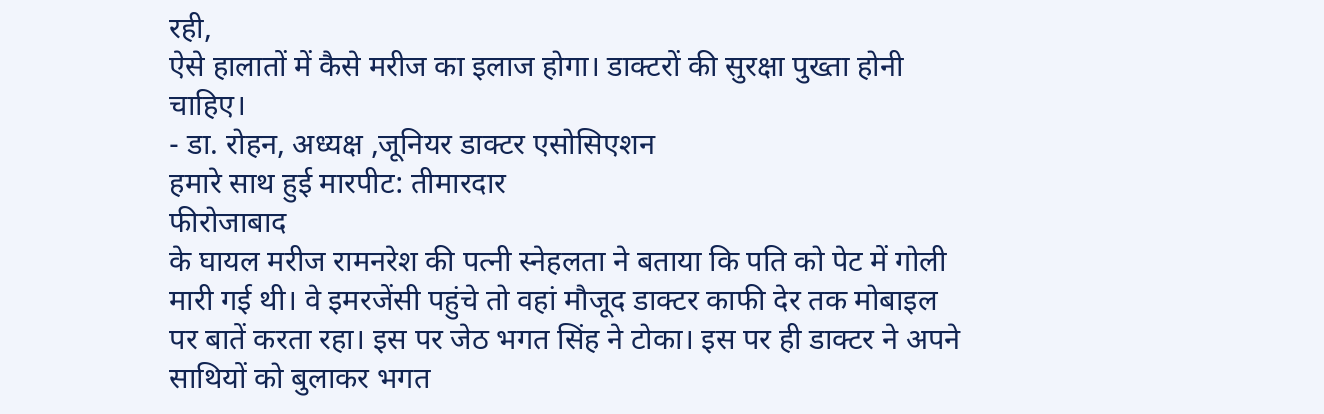रही,
ऐसे हालातों में कैसे मरीज का इलाज होगा। डाक्टरों की सुरक्षा पुख्ता होनी
चाहिए।
- डा. रोहन, अध्यक्ष ,जूनियर डाक्टर एसोसिएशन
हमारे साथ हुई मारपीट: तीमारदार
फीरोजाबाद
के घायल मरीज रामनरेश की पत्नी स्नेहलता ने बताया कि पति को पेट में गोली
मारी गई थी। वे इमरजेंसी पहुंचे तो वहां मौजूद डाक्टर काफी देर तक मोबाइल
पर बातें करता रहा। इस पर जेठ भगत सिंह ने टोका। इस पर ही डाक्टर ने अपने
साथियों को बुलाकर भगत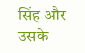सिंह और उसके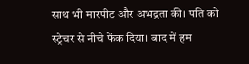साथ भी मारपीट और अभद्रता की। पति को
स्ट्रेचर से नीचे फेंक दिया। बाद में हम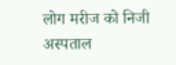लोग मरीज को निजी अस्पताल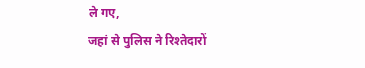ले गए,
जहां से पुलिस ने रिश्तेदारों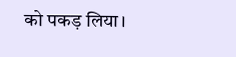को पकड़ लिया।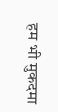हम भी मुकदमा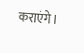कराएंगे।